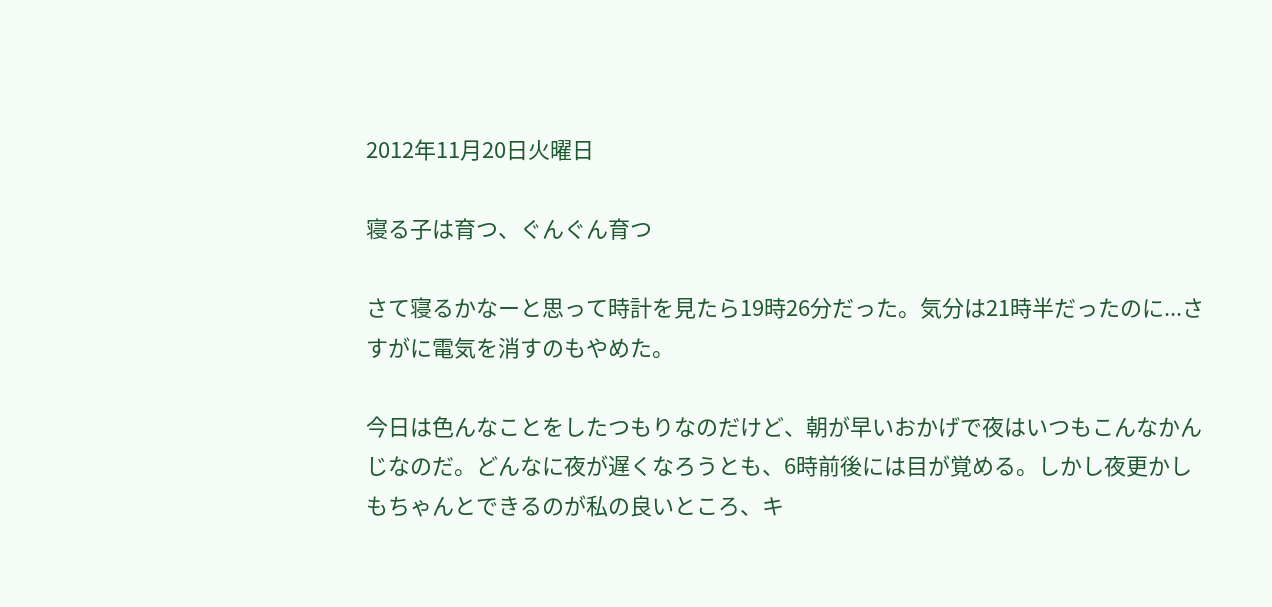2012年11月20日火曜日

寝る子は育つ、ぐんぐん育つ

さて寝るかなーと思って時計を見たら19時26分だった。気分は21時半だったのに...さすがに電気を消すのもやめた。

今日は色んなことをしたつもりなのだけど、朝が早いおかげで夜はいつもこんなかんじなのだ。どんなに夜が遅くなろうとも、6時前後には目が覚める。しかし夜更かしもちゃんとできるのが私の良いところ、キ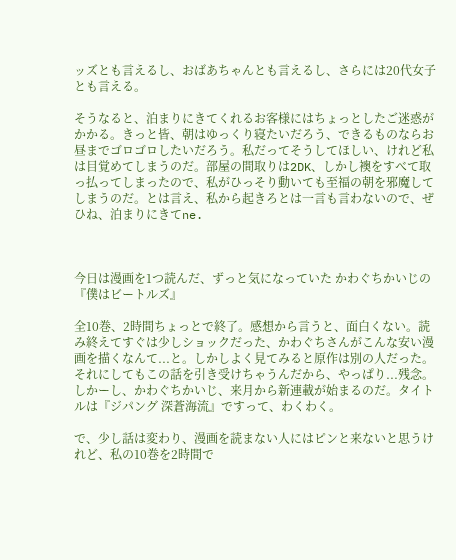ッズとも言えるし、おばあちゃんとも言えるし、さらには20代女子とも言える。

そうなると、泊まりにきてくれるお客様にはちょっとしたご迷惑がかかる。きっと皆、朝はゆっくり寝たいだろう、できるものならお昼までゴロゴロしたいだろう。私だってそうしてほしい、けれど私は目覚めてしまうのだ。部屋の間取りは2DK、しかし襖をすべて取っ払ってしまったので、私がひっそり動いても至福の朝を邪魔してしまうのだ。とは言え、私から起きろとは一言も言わないので、ぜひね、泊まりにきてne.



今日は漫画を1つ読んだ、ずっと気になっていた かわぐちかいじの『僕はビートルズ』

全10巻、2時間ちょっとで終了。感想から言うと、面白くない。読み終えてすぐは少しショックだった、かわぐちさんがこんな安い漫画を描くなんて...と。しかしよく見てみると原作は別の人だった。それにしてもこの話を引き受けちゃうんだから、やっぱり...残念。しかーし、かわぐちかいじ、来月から新連載が始まるのだ。タイトルは『ジパング 深蒼海流』ですって、わくわく。

で、少し話は変わり、漫画を読まない人にはピンと来ないと思うけれど、私の10巻を2時間で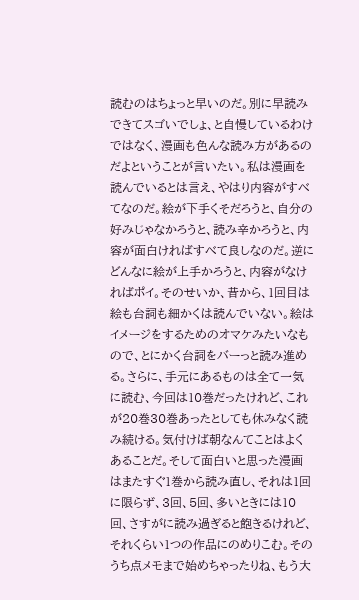読むのはちょっと早いのだ。別に早読みできてスゴいでしょ、と自慢しているわけではなく、漫画も色んな読み方があるのだよということが言いたい。私は漫画を読んでいるとは言え、やはり内容がすべてなのだ。絵が下手くそだろうと、自分の好みじゃなかろうと、読み辛かろうと、内容が面白ければすべて良しなのだ。逆にどんなに絵が上手かろうと、内容がなければポイ。そのせいか、昔から、1回目は絵も台詞も細かくは読んでいない。絵はイメージをするためのオマケみたいなもので、とにかく台詞をバーっと読み進める。さらに、手元にあるものは全て一気に読む、今回は10巻だったけれど、これが20巻30巻あったとしても休みなく読み続ける。気付けば朝なんてことはよくあることだ。そして面白いと思った漫画はまたすぐ1巻から読み直し、それは1回に限らず、3回、5回、多いときには10回、さすがに読み過ぎると飽きるけれど、それくらい1つの作品にのめりこむ。そのうち点メモまで始めちゃったりね、もう大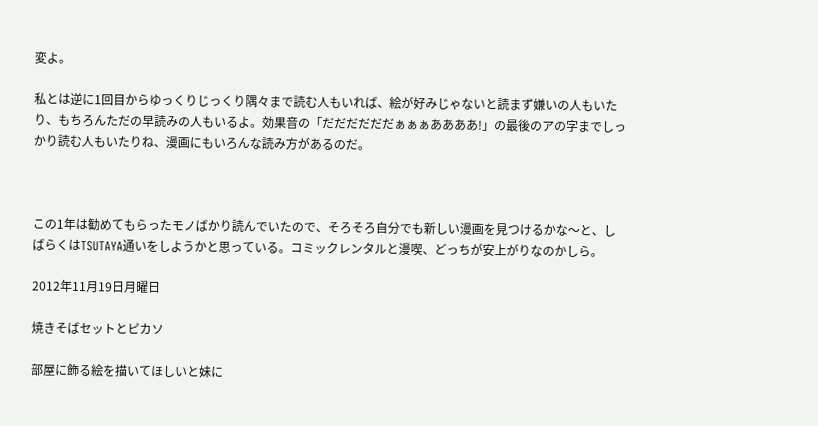変よ。

私とは逆に1回目からゆっくりじっくり隅々まで読む人もいれば、絵が好みじゃないと読まず嫌いの人もいたり、もちろんただの早読みの人もいるよ。効果音の「だだだだだだぁぁぁああああ!」の最後のアの字までしっかり読む人もいたりね、漫画にもいろんな読み方があるのだ。



この1年は勧めてもらったモノばかり読んでいたので、そろそろ自分でも新しい漫画を見つけるかな〜と、しばらくはTSUTAYA通いをしようかと思っている。コミックレンタルと漫喫、どっちが安上がりなのかしら。

2012年11月19日月曜日

焼きそばセットとピカソ

部屋に飾る絵を描いてほしいと妹に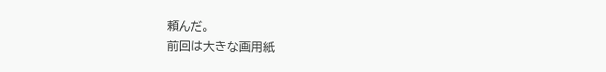頼んだ。
前回は大きな画用紙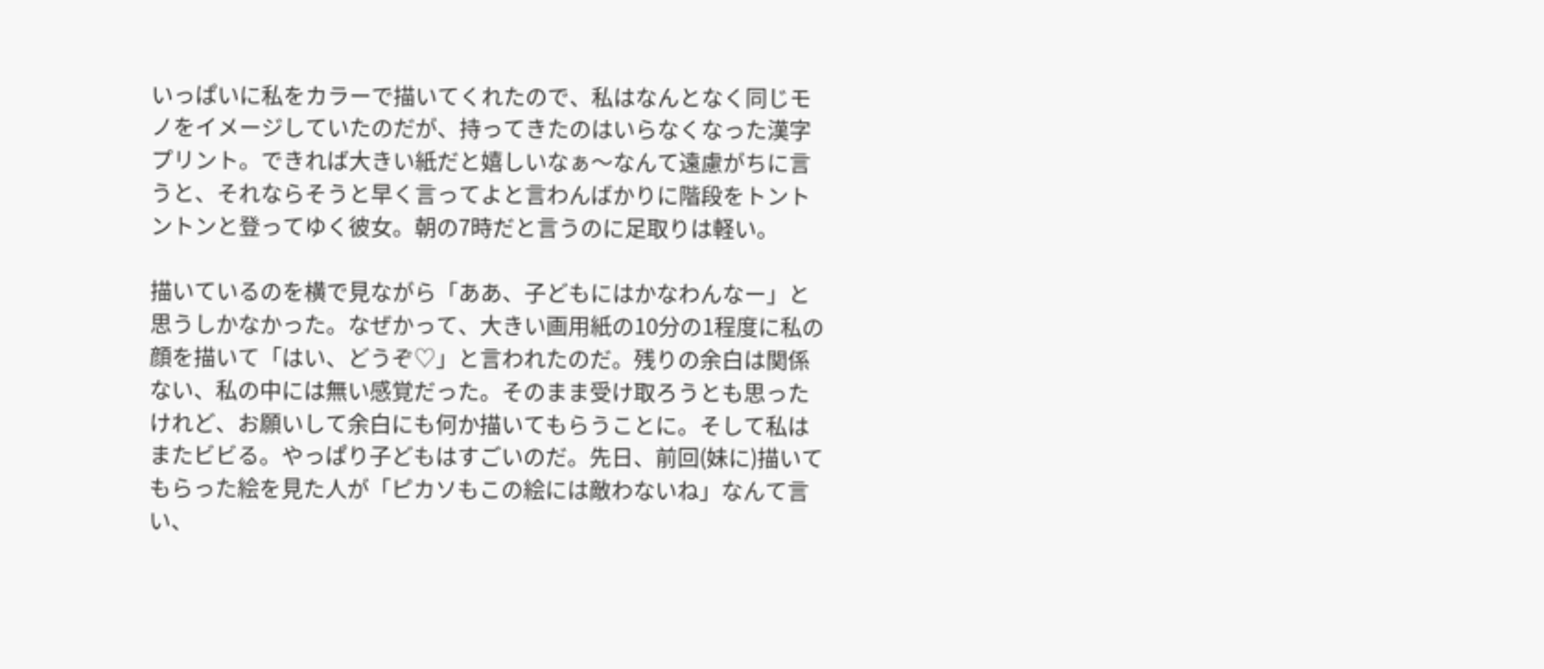いっぱいに私をカラーで描いてくれたので、私はなんとなく同じモノをイメージしていたのだが、持ってきたのはいらなくなった漢字プリント。できれば大きい紙だと嬉しいなぁ〜なんて遠慮がちに言うと、それならそうと早く言ってよと言わんばかりに階段をトントントンと登ってゆく彼女。朝の7時だと言うのに足取りは軽い。

描いているのを横で見ながら「ああ、子どもにはかなわんなー」と思うしかなかった。なぜかって、大きい画用紙の10分の1程度に私の顔を描いて「はい、どうぞ♡」と言われたのだ。残りの余白は関係ない、私の中には無い感覚だった。そのまま受け取ろうとも思ったけれど、お願いして余白にも何か描いてもらうことに。そして私はまたビビる。やっぱり子どもはすごいのだ。先日、前回(妹に)描いてもらった絵を見た人が「ピカソもこの絵には敵わないね」なんて言い、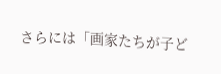さらには「画家たちが子ど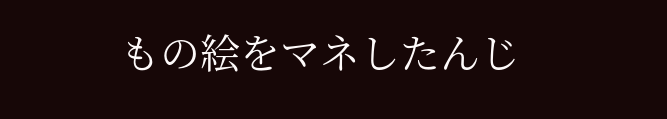もの絵をマネしたんじ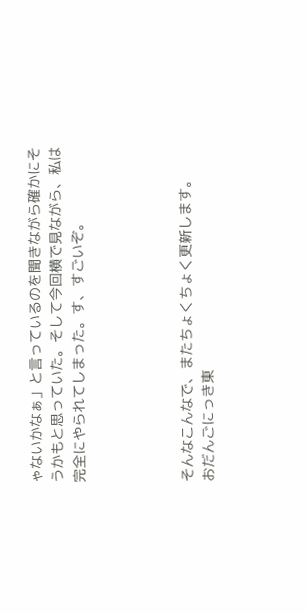ゃないかなぁ」と言っているのを聞きながら確かにそうかもと思っていた。そして今回横で見ながら、私は完全にやられてしまった。す、すごいぞ。




そんなこんなで、またちょくちょく更新します。
おだんごにっき東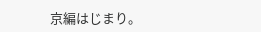京編はじまり。